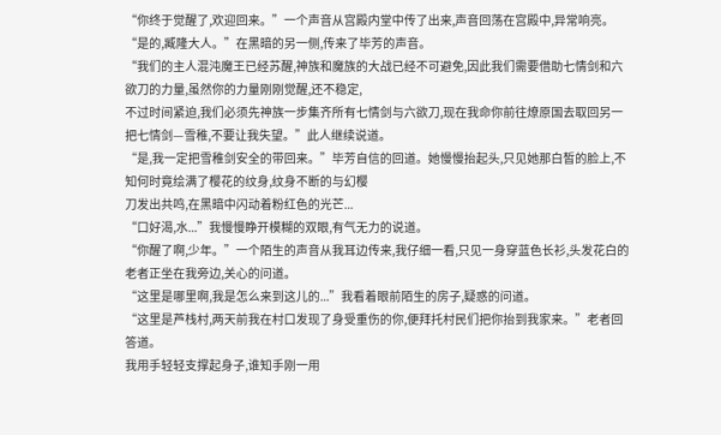“你终于觉醒了,欢迎回来。”一个声音从宫殿内堂中传了出来,声音回荡在宫殿中,异常响亮。
“是的,臧隆大人。”在黑暗的另一侧,传来了毕芳的声音。
“我们的主人混沌魔王已经苏醒,神族和魔族的大战已经不可避免,因此我们需要借助七情剑和六欲刀的力量,虽然你的力量刚刚觉醒,还不稳定,
不过时间紧迫,我们必须先神族一步集齐所有七情剑与六欲刀,现在我命你前往燎原国去取回另一把七情剑—雪稚,不要让我失望。”此人继续说道。
“是,我一定把雪稚剑安全的带回来。”毕芳自信的回道。她慢慢抬起头,只见她那白皙的脸上,不知何时竟绘满了樱花的纹身,纹身不断的与幻樱
刀发出共鸣,在黑暗中闪动着粉红色的光芒...
“口好渴,水...”我慢慢睁开模糊的双眼,有气无力的说道。
“你醒了啊,少年。”一个陌生的声音从我耳边传来,我仔细一看,只见一身穿蓝色长衫,头发花白的老者正坐在我旁边,关心的问道。
“这里是哪里啊,我是怎么来到这儿的...”我看着眼前陌生的房子,疑惑的问道。
“这里是芦栈村,两天前我在村口发现了身受重伤的你,便拜托村民们把你抬到我家来。”老者回答道。
我用手轻轻支撑起身子,谁知手刚一用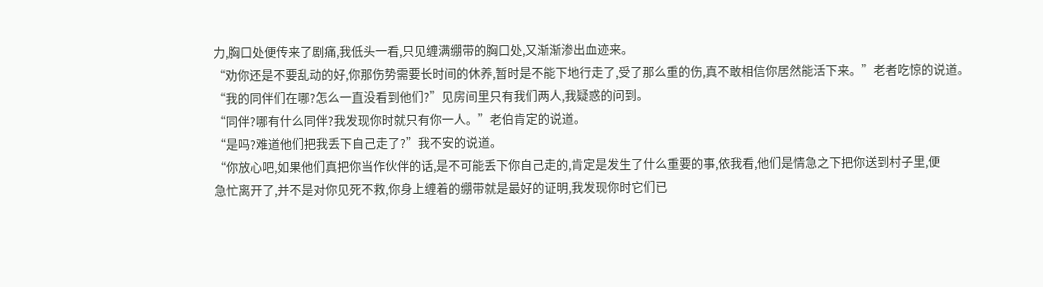力,胸口处便传来了剧痛,我低头一看,只见缠满绷带的胸口处,又渐渐渗出血迹来。
“劝你还是不要乱动的好,你那伤势需要长时间的休养,暂时是不能下地行走了,受了那么重的伤,真不敢相信你居然能活下来。”老者吃惊的说道。
“我的同伴们在哪?怎么一直没看到他们?”见房间里只有我们两人,我疑惑的问到。
“同伴?哪有什么同伴?我发现你时就只有你一人。”老伯肯定的说道。
“是吗?难道他们把我丢下自己走了?”我不安的说道。
“你放心吧,如果他们真把你当作伙伴的话,是不可能丢下你自己走的,肯定是发生了什么重要的事,依我看,他们是情急之下把你送到村子里,便
急忙离开了,并不是对你见死不救,你身上缠着的绷带就是最好的证明,我发现你时它们已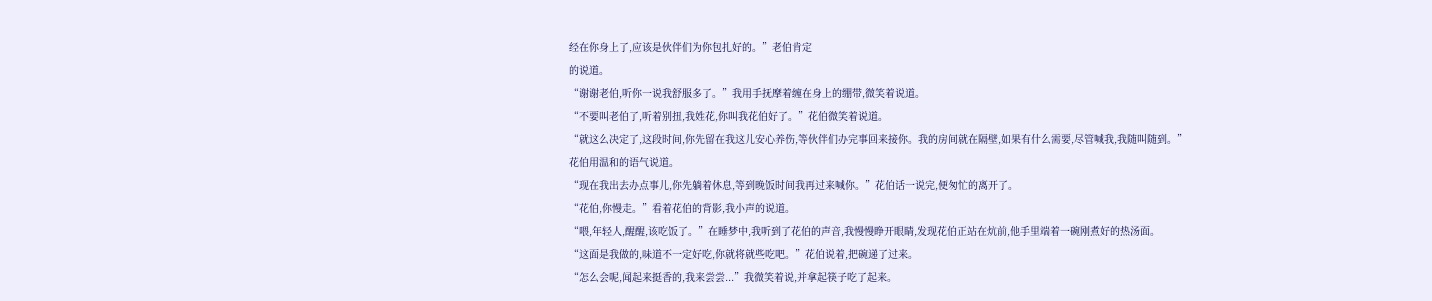经在你身上了,应该是伙伴们为你包扎好的。”老伯肯定
的说道。
“谢谢老伯,听你一说我舒服多了。”我用手抚摩着缠在身上的绷带,微笑着说道。
“不要叫老伯了,听着别扭,我姓花,你叫我花伯好了。”花伯微笑着说道。
“就这么决定了,这段时间,你先留在我这儿安心养伤,等伙伴们办完事回来接你。我的房间就在隔壁,如果有什么需要,尽管喊我,我随叫随到。”
花伯用温和的语气说道。
“现在我出去办点事儿,你先躺着休息,等到晚饭时间我再过来喊你。”花伯话一说完,便匆忙的离开了。
“花伯,你慢走。”看着花伯的背影,我小声的说道。
“喂,年轻人,醒醒,该吃饭了。”在睡梦中,我听到了花伯的声音,我慢慢睁开眼睛,发现花伯正站在炕前,他手里端着一碗刚煮好的热汤面。
“这面是我做的,味道不一定好吃,你就将就些吃吧。”花伯说着,把碗递了过来。
“怎么会呢,闻起来挺香的,我来尝尝...”我微笑着说,并拿起筷子吃了起来。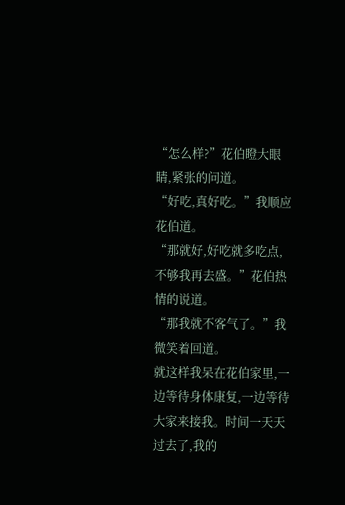“怎么样?”花伯瞪大眼睛,紧张的问道。
“好吃,真好吃。”我顺应花伯道。
“那就好,好吃就多吃点,不够我再去盛。”花伯热情的说道。
“那我就不客气了。”我微笑着回道。
就这样我呆在花伯家里,一边等待身体康复,一边等待大家来接我。时间一天天过去了,我的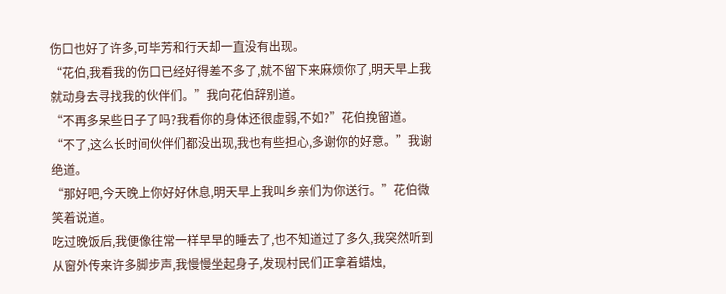伤口也好了许多,可毕芳和行天却一直没有出现。
“花伯,我看我的伤口已经好得差不多了,就不留下来麻烦你了,明天早上我就动身去寻找我的伙伴们。”我向花伯辞别道。
“不再多呆些日子了吗?我看你的身体还很虚弱,不如?”花伯挽留道。
“不了,这么长时间伙伴们都没出现,我也有些担心,多谢你的好意。”我谢绝道。
“那好吧,今天晚上你好好休息,明天早上我叫乡亲们为你送行。”花伯微笑着说道。
吃过晚饭后,我便像往常一样早早的睡去了,也不知道过了多久,我突然听到从窗外传来许多脚步声,我慢慢坐起身子,发现村民们正拿着蜡烛,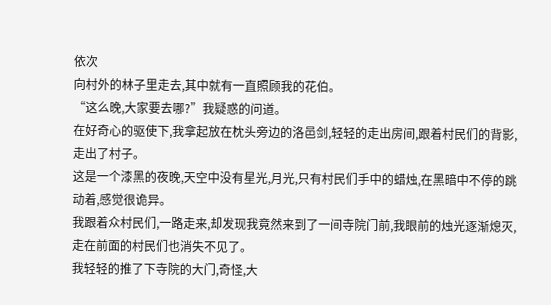依次
向村外的林子里走去,其中就有一直照顾我的花伯。
“这么晚,大家要去哪?”我疑惑的问道。
在好奇心的驱使下,我拿起放在枕头旁边的洛邑剑,轻轻的走出房间,跟着村民们的背影,走出了村子。
这是一个漆黑的夜晚,天空中没有星光,月光,只有村民们手中的蜡烛,在黑暗中不停的跳动着,感觉很诡异。
我跟着众村民们,一路走来,却发现我竟然来到了一间寺院门前,我眼前的烛光逐渐熄灭,走在前面的村民们也消失不见了。
我轻轻的推了下寺院的大门,奇怪,大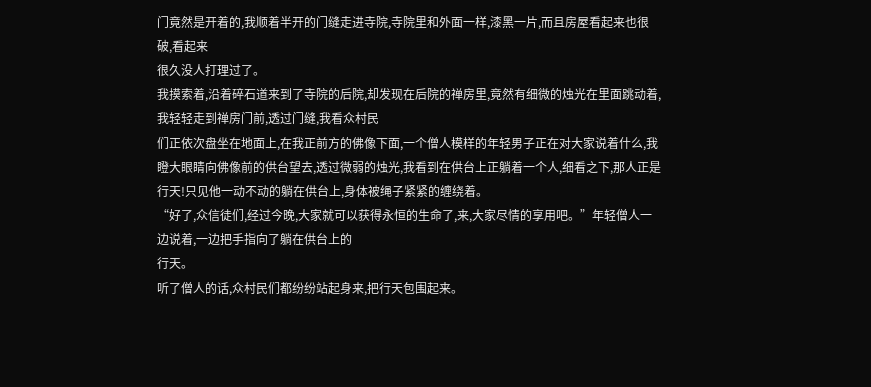门竟然是开着的,我顺着半开的门缝走进寺院,寺院里和外面一样,漆黑一片,而且房屋看起来也很破,看起来
很久没人打理过了。
我摸索着,沿着碎石道来到了寺院的后院,却发现在后院的禅房里,竟然有细微的烛光在里面跳动着,我轻轻走到禅房门前,透过门缝,我看众村民
们正依次盘坐在地面上,在我正前方的佛像下面,一个僧人模样的年轻男子正在对大家说着什么,我瞪大眼睛向佛像前的供台望去,透过微弱的烛光,我看到在供台上正躺着一个人,细看之下,那人正是行天!只见他一动不动的躺在供台上,身体被绳子紧紧的缠绕着。
“好了,众信徒们,经过今晚,大家就可以获得永恒的生命了,来,大家尽情的享用吧。”年轻僧人一边说着,一边把手指向了躺在供台上的
行天。
听了僧人的话,众村民们都纷纷站起身来,把行天包围起来。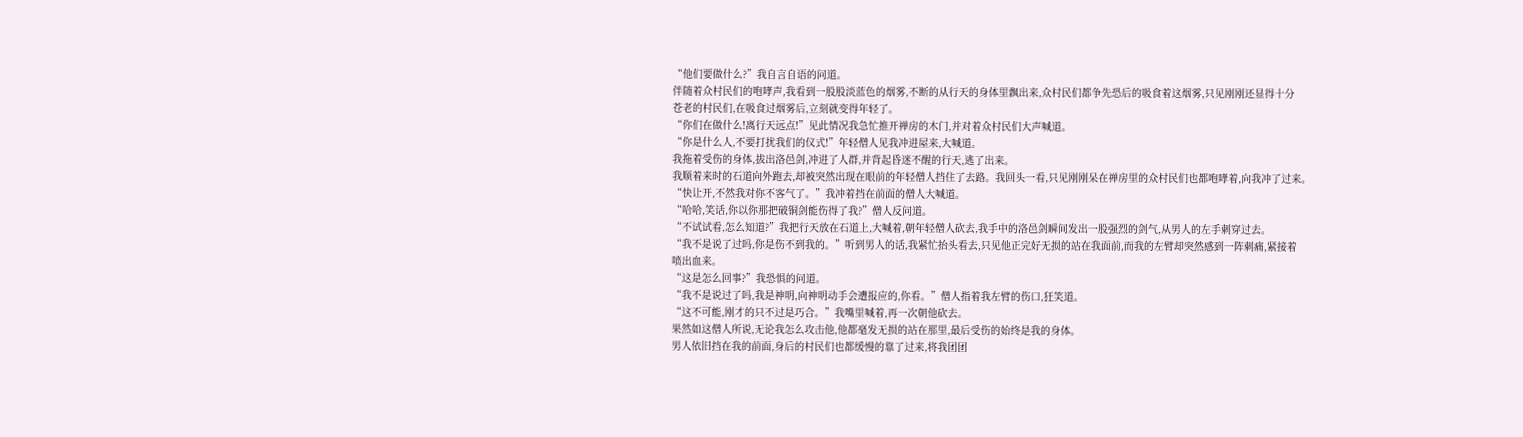“他们要做什么?”我自言自语的问道。
伴随着众村民们的咆哮声,我看到一股股淡蓝色的烟雾,不断的从行天的身体里飘出来,众村民们都争先恐后的吸食着这烟雾,只见刚刚还显得十分
苍老的村民们,在吸食过烟雾后,立刻就变得年轻了。
“你们在做什么!离行天远点!”见此情况我急忙推开禅房的木门,并对着众村民们大声喊道。
“你是什么人,不要打扰我们的仪式!”年轻僧人见我冲进屋来,大喊道。
我拖着受伤的身体,拔出洛邑剑,冲进了人群,并背起昏迷不醒的行天,逃了出来。
我顺着来时的石道向外跑去,却被突然出现在眼前的年轻僧人挡住了去路。我回头一看,只见刚刚呆在禅房里的众村民们也都咆哮着,向我冲了过来。
“快让开,不然我对你不客气了。”我冲着挡在前面的僧人大喊道。
“哈哈,笑话,你以你那把破铜剑能伤得了我?”僧人反问道。
“不试试看,怎么知道?”我把行天放在石道上,大喊着,朝年轻僧人砍去,我手中的洛邑剑瞬间发出一股强烈的剑气,从男人的左手刺穿过去。
“我不是说了过吗,你是伤不到我的。”听到男人的话,我紧忙抬头看去,只见他正完好无损的站在我面前,而我的左臂却突然感到一阵刺痛,紧接着
喷出血来。
“这是怎么回事?”我恐惧的问道。
“我不是说过了吗,我是神明,向神明动手会遭报应的,你看。”僧人指着我左臂的伤口,狂笑道。
“这不可能,刚才的只不过是巧合。”我嘴里喊着,再一次朝他砍去。
果然如这僧人所说,无论我怎么攻击他,他都毫发无损的站在那里,最后受伤的始终是我的身体。
男人依旧挡在我的前面,身后的村民们也都缓慢的靠了过来,将我团团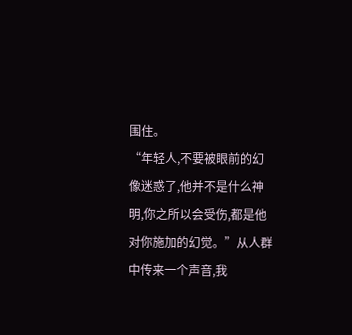围住。
“年轻人,不要被眼前的幻像迷惑了,他并不是什么神明,你之所以会受伤,都是他对你施加的幻觉。”从人群中传来一个声音,我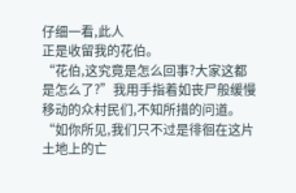仔细一看,此人
正是收留我的花伯。
“花伯,这究竟是怎么回事?大家这都是怎么了?”我用手指着如丧尸般缓慢移动的众村民们,不知所措的问道。
“如你所见,我们只不过是徘徊在这片土地上的亡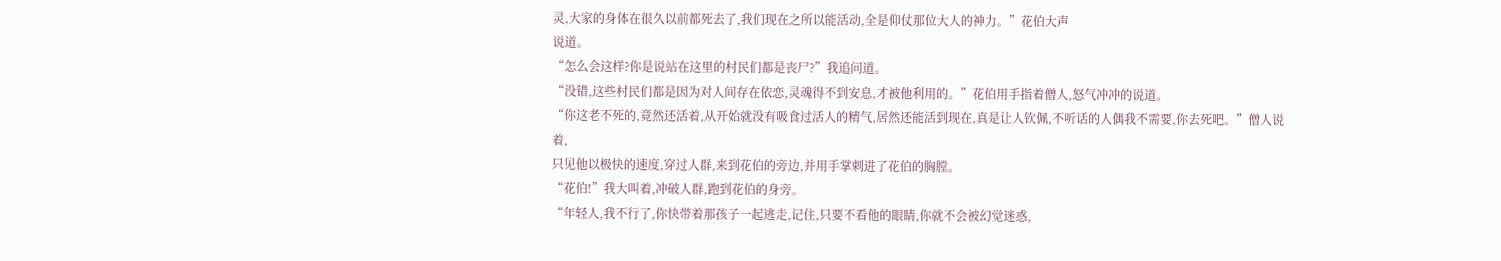灵,大家的身体在很久以前都死去了,我们现在之所以能活动,全是仰仗那位大人的神力。”花伯大声
说道。
“怎么会这样?你是说站在这里的村民们都是丧尸?”我追问道。
“没错,这些村民们都是因为对人间存在依恋,灵魂得不到安息,才被他利用的。”花伯用手指着僧人,怒气冲冲的说道。
“你这老不死的,竟然还活着,从开始就没有吸食过活人的精气,居然还能活到现在,真是让人钦佩,不听话的人偶我不需要,你去死吧。”僧人说着,
只见他以极快的速度,穿过人群,来到花伯的旁边,并用手掌刺进了花伯的胸膛。
“花伯!”我大叫着,冲破人群,跑到花伯的身旁。
“年轻人,我不行了,你快带着那孩子一起逃走,记住,只要不看他的眼睛,你就不会被幻觉迷惑,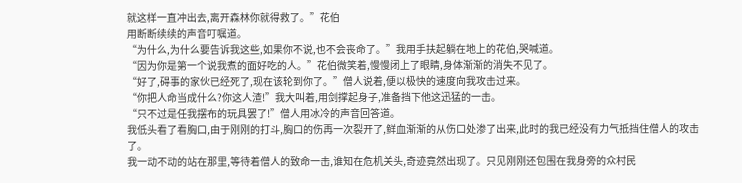就这样一直冲出去,离开森林你就得救了。”花伯
用断断续续的声音叮嘱道。
“为什么,为什么要告诉我这些,如果你不说,也不会丧命了。”我用手扶起躺在地上的花伯,哭喊道。
“因为你是第一个说我煮的面好吃的人。”花伯微笑着,慢慢闭上了眼睛,身体渐渐的消失不见了。
“好了,碍事的家伙已经死了,现在该轮到你了。”僧人说着,便以极快的速度向我攻击过来。
“你把人命当成什么?你这人渣!”我大叫着,用剑撑起身子,准备挡下他这迅猛的一击。
“只不过是任我摆布的玩具罢了!”僧人用冰冷的声音回答道。
我低头看了看胸口,由于刚刚的打斗,胸口的伤再一次裂开了,鲜血渐渐的从伤口处渗了出来,此时的我已经没有力气抵挡住僧人的攻击了。
我一动不动的站在那里,等待着僧人的致命一击,谁知在危机关头,奇迹竟然出现了。只见刚刚还包围在我身旁的众村民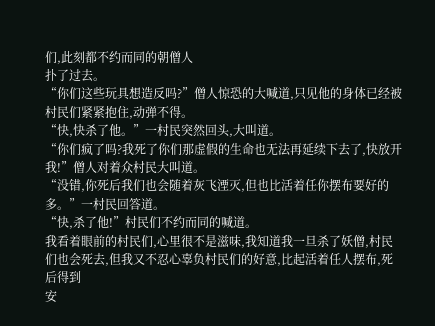们,此刻都不约而同的朝僧人
扑了过去。
“你们这些玩具想造反吗?”僧人惊恐的大喊道,只见他的身体已经被村民们紧紧抱住,动弹不得。
“快,快杀了他。”一村民突然回头,大叫道。
“你们疯了吗?我死了你们那虚假的生命也无法再延续下去了,快放开我!”僧人对着众村民大叫道。
“没错,你死后我们也会随着灰飞湮灭,但也比活着任你摆布要好的多。”一村民回答道。
“快,杀了他!”村民们不约而同的喊道。
我看着眼前的村民们,心里很不是滋味,我知道我一旦杀了妖僧,村民们也会死去,但我又不忍心辜负村民们的好意,比起活着任人摆布,死后得到
安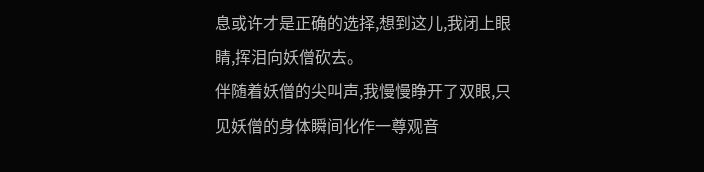息或许才是正确的选择,想到这儿,我闭上眼睛,挥泪向妖僧砍去。
伴随着妖僧的尖叫声,我慢慢睁开了双眼,只见妖僧的身体瞬间化作一尊观音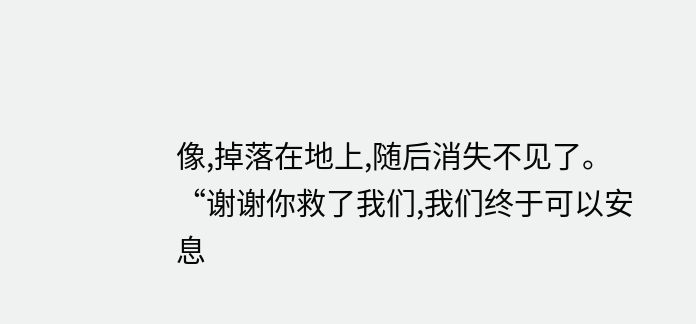像,掉落在地上,随后消失不见了。
“谢谢你救了我们,我们终于可以安息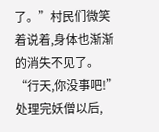了。”村民们微笑着说着,身体也渐渐的消失不见了。
“行天,你没事吧!”处理完妖僧以后,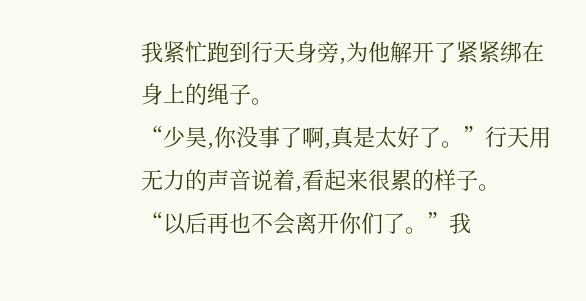我紧忙跑到行天身旁,为他解开了紧紧绑在身上的绳子。
“少昊,你没事了啊,真是太好了。”行天用无力的声音说着,看起来很累的样子。
“以后再也不会离开你们了。”我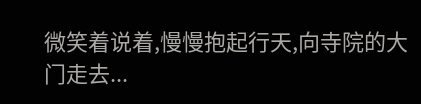微笑着说着,慢慢抱起行天,向寺院的大门走去...